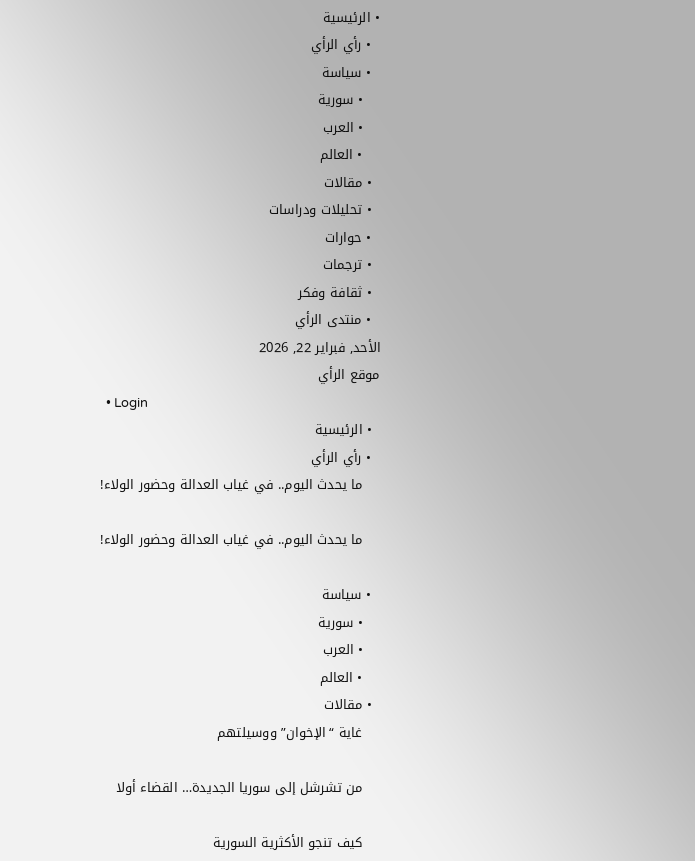• الرئيسية
  • رأي الرأي
  • سياسة
    • سورية
    • العرب
    • العالم
  • مقالات
  • تحليلات ودراسات
  • حوارات
  • ترجمات
  • ثقافة وفكر
  • منتدى الرأي
الأحد, فبراير 22, 2026
موقع الرأي
  • Login
  • الرئيسية
  • رأي الرأي
    ما يحدث اليوم.. في غياب العدالة وحضور الولاء!

    ما يحدث اليوم.. في غياب العدالة وحضور الولاء!

  • سياسة
    • سورية
    • العرب
    • العالم
  • مقالات
    غاية “الإخوان” ووسيلتهم

    من تشرشل إلى سوريا الجديدة… القضاء أولا

    كيف تنجو الأكثرية السورية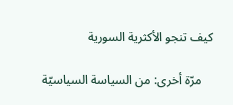كيف تنجو الأكثرية السورية

    مرّة أخرى: من السياسة السياسيّة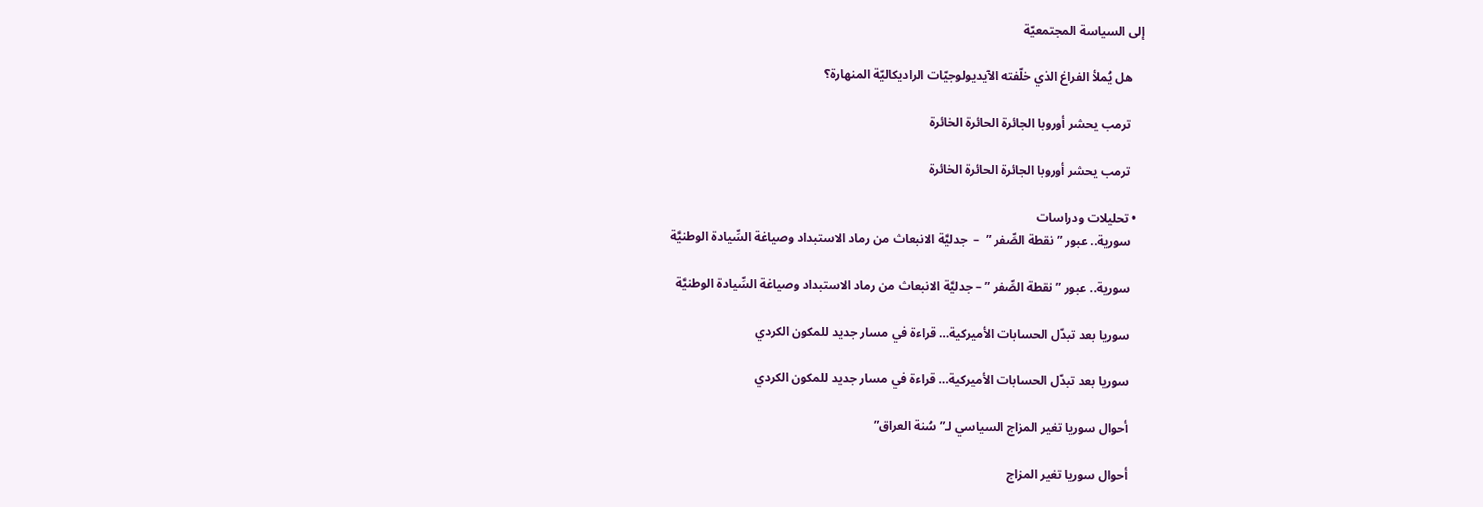إلى السياسة المجتمعيّة

    هل يُملأ الفراغ الذي خلّفته الآيديولوجيّات الراديكاليّة المنهارة؟

    ترمب يحشر أوروبا الجائرة الحائرة الخائرة

    ترمب يحشر أوروبا الجائرة الحائرة الخائرة

  • تحليلات ودراسات
    سورية.. عبور ” نقطة الصِّفر ”  –  جدليَّة الانبعاث من رماد الاستبداد وصياغة السِّيادة الوطنيَّة

    سورية.. عبور ” نقطة الصِّفر ” – جدليَّة الانبعاث من رماد الاستبداد وصياغة السِّيادة الوطنيَّة

    سوريا بعد تبدّل الحسابات الأميركية… قراءة في مسار جديد للمكون الكردي

    سوريا بعد تبدّل الحسابات الأميركية… قراءة في مسار جديد للمكون الكردي

    أحوال سوريا تغير المزاج السياسي لـ”سُنة العراق”

    أحوال سوريا تغير المزاج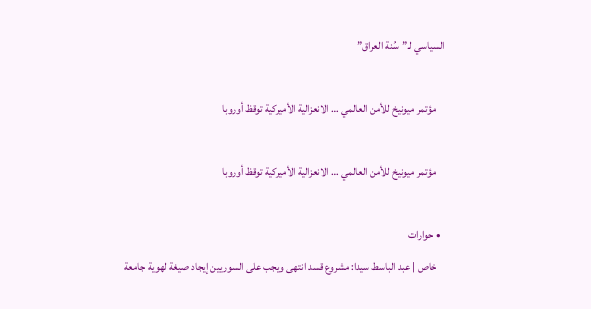السياسي لـ”سُنة العراق”

    مؤتمر ميونيخ للأمن العالمي … الانعزالية الأميركية توقظ أوروبا

    مؤتمر ميونيخ للأمن العالمي … الانعزالية الأميركية توقظ أوروبا

  • حوارات
    خاص | عبد الباسط سيدا: مشروع قسد انتهى ويجب على السوريين إيجاد صيغة لهوية جامعة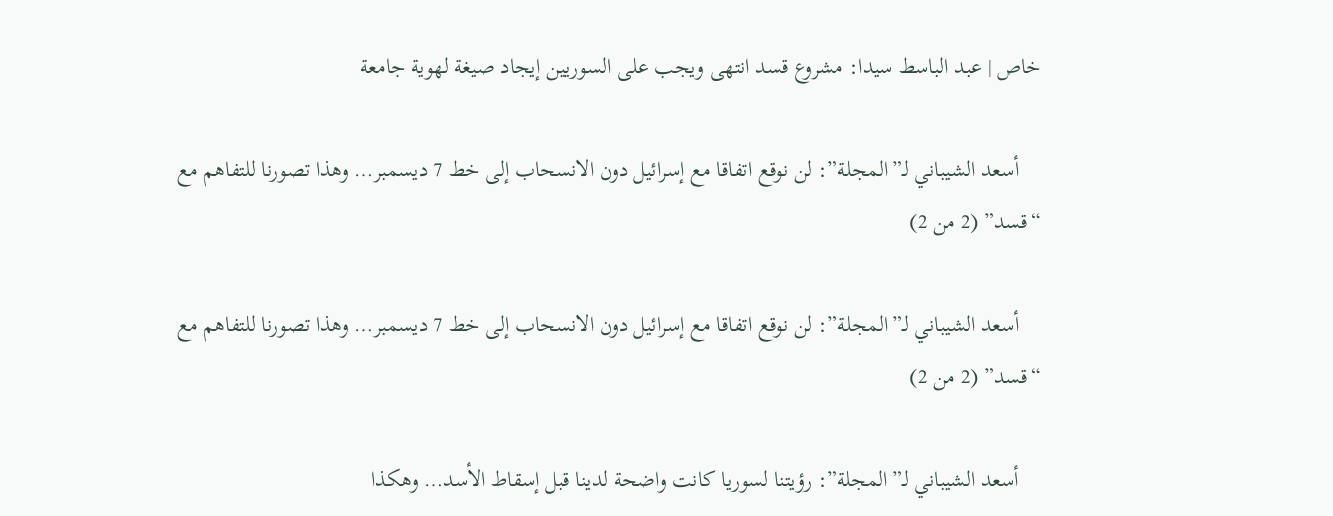خاص | عبد الباسط سيدا: مشروع قسد انتهى ويجب على السوريين إيجاد صيغة لهوية جامعة

    أسعد الشيباني لـ”المجلة”: لن نوقع اتفاقا مع إسرائيل دون الانسحاب إلى خط 7 ديسمبر… وهذا تصورنا للتفاهم مع “قسد” (2 من 2)

    أسعد الشيباني لـ”المجلة”: لن نوقع اتفاقا مع إسرائيل دون الانسحاب إلى خط 7 ديسمبر… وهذا تصورنا للتفاهم مع “قسد” (2 من 2)

    أسعد الشيباني لـ”المجلة”: رؤيتنا لسوريا كانت واضحة لدينا قبل إسقاط الأسد… وهكذا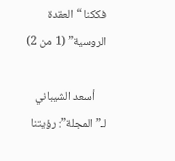فككنا “العقدة الروسية” (1 من 2)

    أسعد الشيباني لـ”المجلة”: رؤيتنا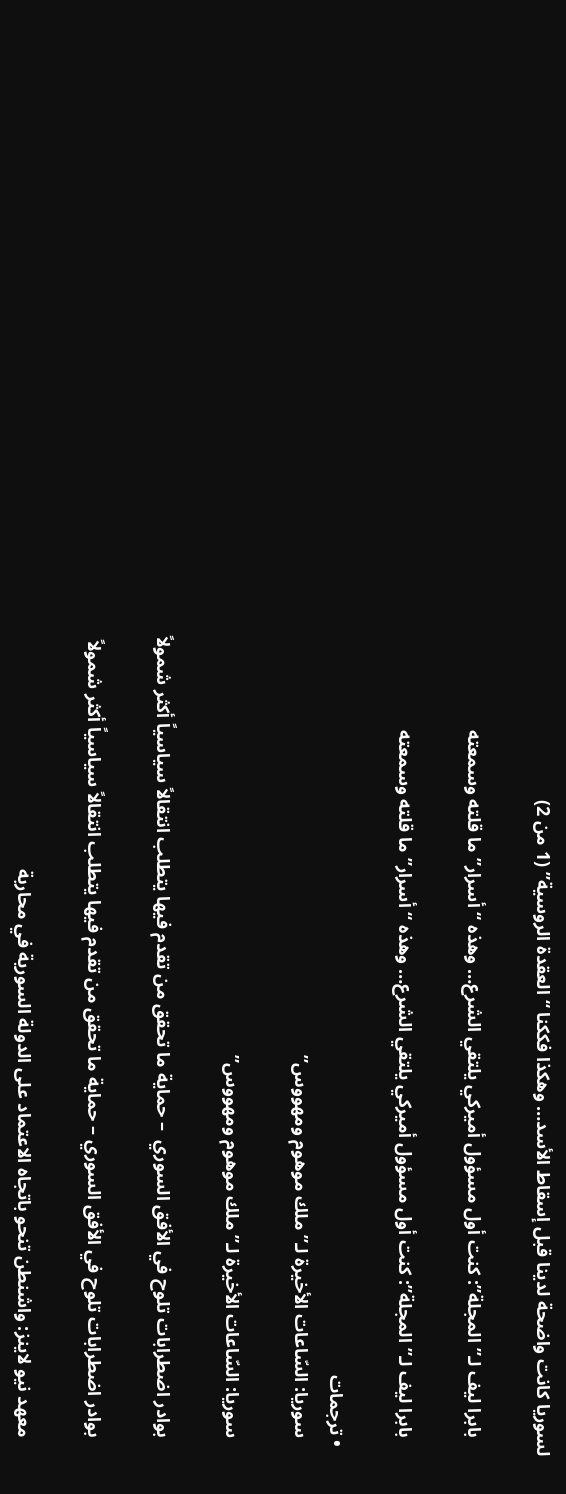لسوريا كانت واضحة لدينا قبل إسقاط الأسد… وهكذا فككنا “العقدة الروسية” (1 من 2)

    بابرا ليف لـ”المجلة”: كنت أول مسؤول أميركي يلتقي الشرع… وهذه “أسرار” ما قلته وسمعته

    بابرا ليف لـ”المجلة”: كنت أول مسؤول أميركي يلتقي الشرع… وهذه “أسرار” ما قلته وسمعته

  • ترجمات
    سوريا: السّاعات الأخيرة لـ”ملك موهوم ومهووس”

    سوريا: السّاعات الأخيرة لـ”ملك موهوم ومهووس”

    بوادر اضطرابات تلوح في الأفق السوري  – حماية ما تحقق من تقدم فيها يتطلب انتقالاً سياسياً أكثر شمولاً

    بوادر اضطرابات تلوح في الأفق السوري – حماية ما تحقق من تقدم فيها يتطلب انتقالاً سياسياً أكثر شمولاً

    معهد نيو لاينز: واشنطن تنحو باتجاه الاعتماد على الدولة السورية في محاربة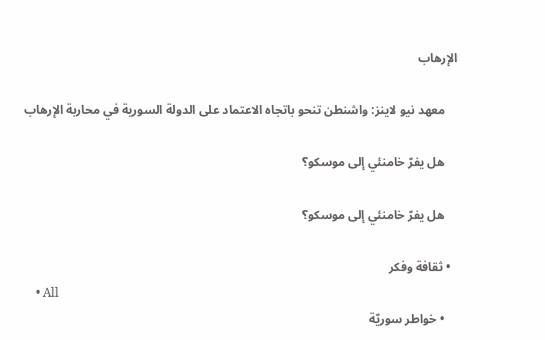الإرهاب

    معهد نيو لاينز: واشنطن تنحو باتجاه الاعتماد على الدولة السورية في محاربة الإرهاب

    هل يفرّ خامنئي إلى موسكو؟

    هل يفرّ خامنئي إلى موسكو؟

  • ثقافة وفكر
    • All
    • خواطر سوريّة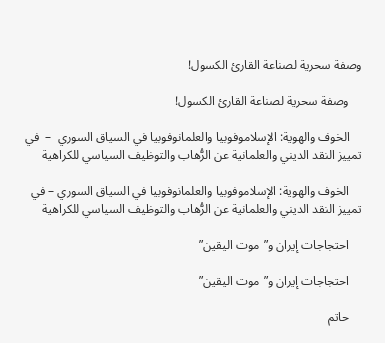وصفة سحرية لصناعة القارئ الكسول!

    وصفة سحرية لصناعة القارئ الكسول!

    الخوف والهوية: الإسلاموفوبيا والعلمانوفوبيا في السياق السوري  –  في تمييز النقد الديني والعلمانية عن الرُّهاب والتوظيف السياسي للكراهية

    الخوف والهوية: الإسلاموفوبيا والعلمانوفوبيا في السياق السوري – في تمييز النقد الديني والعلمانية عن الرُّهاب والتوظيف السياسي للكراهية

    احتجاجات إيران و”موت اليقين”

    احتجاجات إيران و”موت اليقين”

    حاتم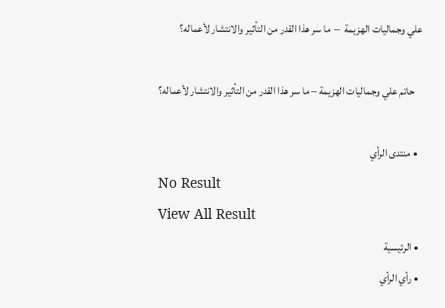علي وجماليات الهزيمة  –  ما سر هذا القدر من التأثير والانتشار لأعماله؟

    حاتم علي وجماليات الهزيمة – ما سر هذا القدر من التأثير والانتشار لأعماله؟

  • منتدى الرأي
No Result
View All Result
  • الرئيسية
  • رأي الرأي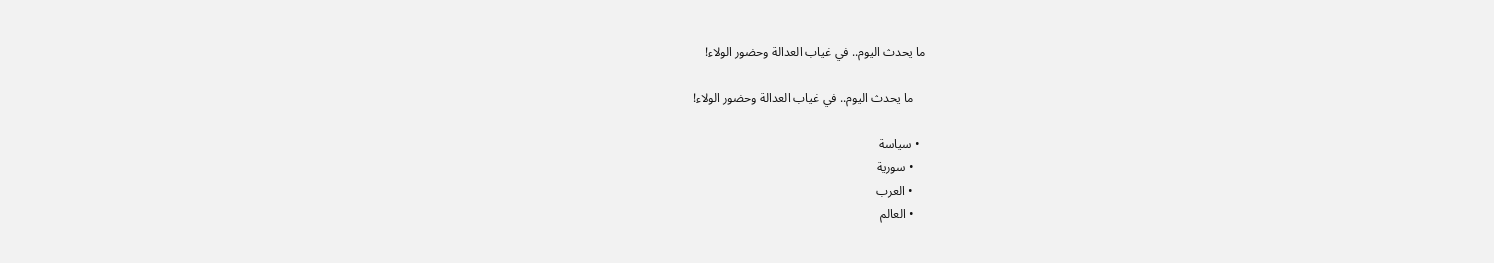ما يحدث اليوم.. في غياب العدالة وحضور الولاء!

    ما يحدث اليوم.. في غياب العدالة وحضور الولاء!

  • سياسة
    • سورية
    • العرب
    • العالم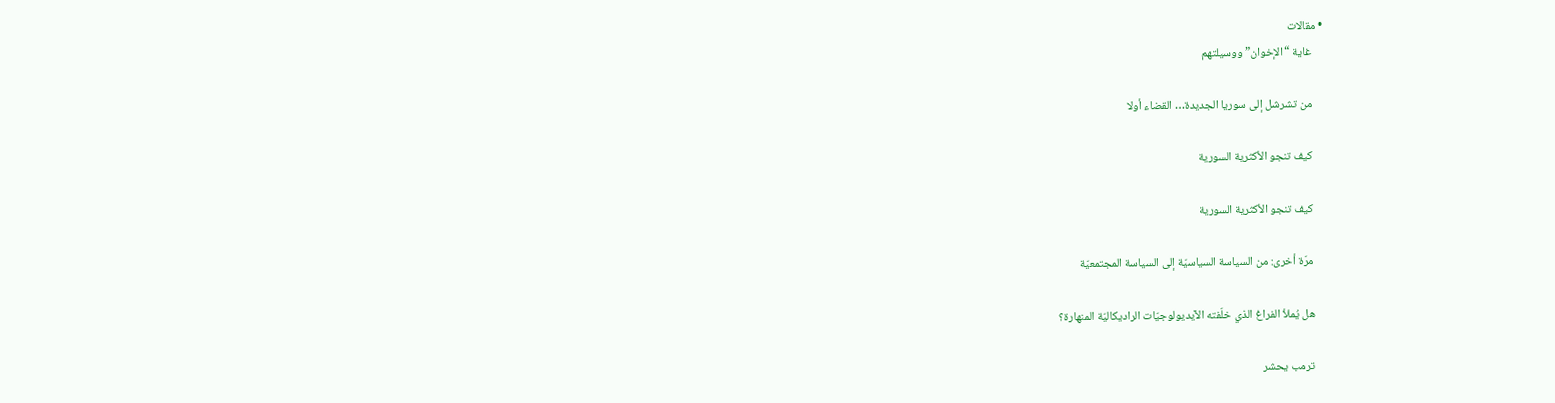• مقالات
    غاية “الإخوان” ووسيلتهم

    من تشرشل إلى سوريا الجديدة… القضاء أولا

    كيف تنجو الأكثرية السورية

    كيف تنجو الأكثرية السورية

    مرّة أخرى: من السياسة السياسيّة إلى السياسة المجتمعيّة

    هل يُملأ الفراغ الذي خلّفته الآيديولوجيّات الراديكاليّة المنهارة؟

    ترمب يحشر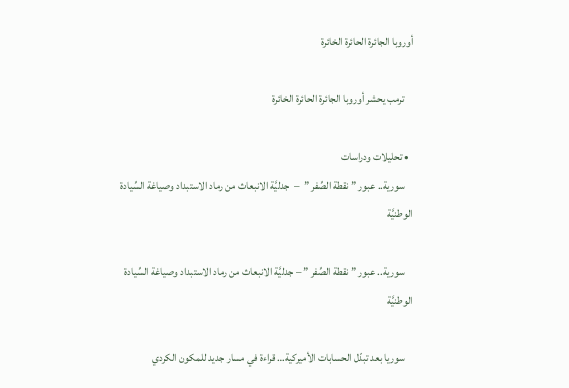أوروبا الجائرة الحائرة الخائرة

    ترمب يحشر أوروبا الجائرة الحائرة الخائرة

  • تحليلات ودراسات
    سورية.. عبور ” نقطة الصِّفر ”  –  جدليَّة الانبعاث من رماد الاستبداد وصياغة السِّيادة الوطنيَّة

    سورية.. عبور ” نقطة الصِّفر ” – جدليَّة الانبعاث من رماد الاستبداد وصياغة السِّيادة الوطنيَّة

    سوريا بعد تبدّل الحسابات الأميركية… قراءة في مسار جديد للمكون الكردي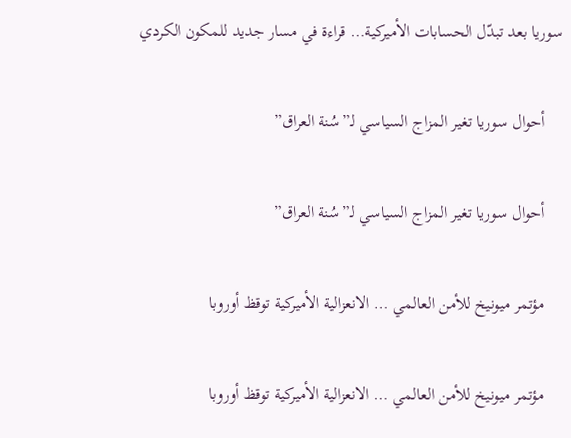سوريا بعد تبدّل الحسابات الأميركية… قراءة في مسار جديد للمكون الكردي

    أحوال سوريا تغير المزاج السياسي لـ”سُنة العراق”

    أحوال سوريا تغير المزاج السياسي لـ”سُنة العراق”

    مؤتمر ميونيخ للأمن العالمي … الانعزالية الأميركية توقظ أوروبا

    مؤتمر ميونيخ للأمن العالمي … الانعزالية الأميركية توقظ أوروبا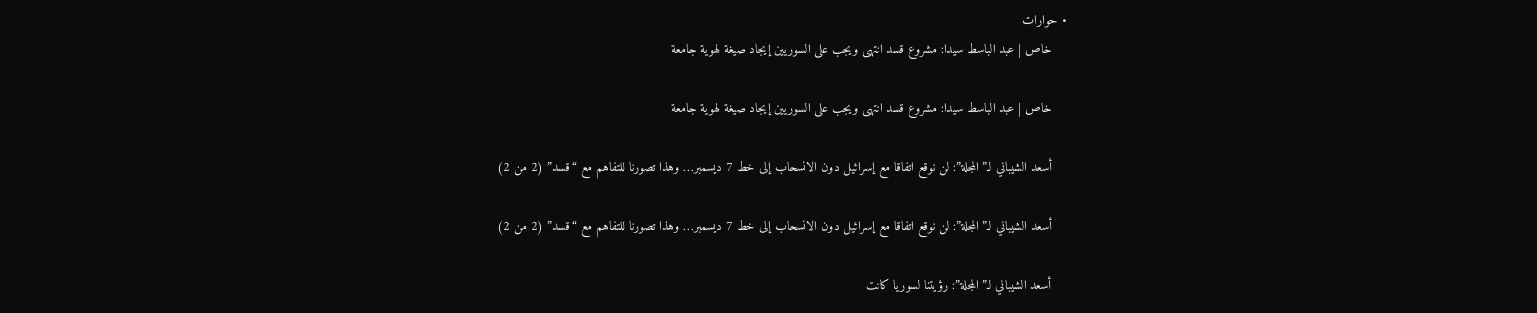• حوارات
    خاص | عبد الباسط سيدا: مشروع قسد انتهى ويجب على السوريين إيجاد صيغة لهوية جامعة

    خاص | عبد الباسط سيدا: مشروع قسد انتهى ويجب على السوريين إيجاد صيغة لهوية جامعة

    أسعد الشيباني لـ”المجلة”: لن نوقع اتفاقا مع إسرائيل دون الانسحاب إلى خط 7 ديسمبر… وهذا تصورنا للتفاهم مع “قسد” (2 من 2)

    أسعد الشيباني لـ”المجلة”: لن نوقع اتفاقا مع إسرائيل دون الانسحاب إلى خط 7 ديسمبر… وهذا تصورنا للتفاهم مع “قسد” (2 من 2)

    أسعد الشيباني لـ”المجلة”: رؤيتنا لسوريا كانت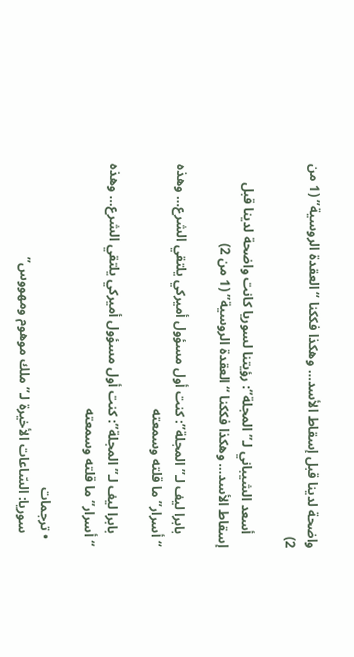واضحة لدينا قبل إسقاط الأسد… وهكذا فككنا “العقدة الروسية” (1 من 2)

    أسعد الشيباني لـ”المجلة”: رؤيتنا لسوريا كانت واضحة لدينا قبل إسقاط الأسد… وهكذا فككنا “العقدة الروسية” (1 من 2)

    بابرا ليف لـ”المجلة”: كنت أول مسؤول أميركي يلتقي الشرع… وهذه “أسرار” ما قلته وسمعته

    بابرا ليف لـ”المجلة”: كنت أول مسؤول أميركي يلتقي الشرع… وهذه “أسرار” ما قلته وسمعته

  • ترجمات
    سوريا: السّاعات الأخيرة لـ”ملك موهوم ومهووس”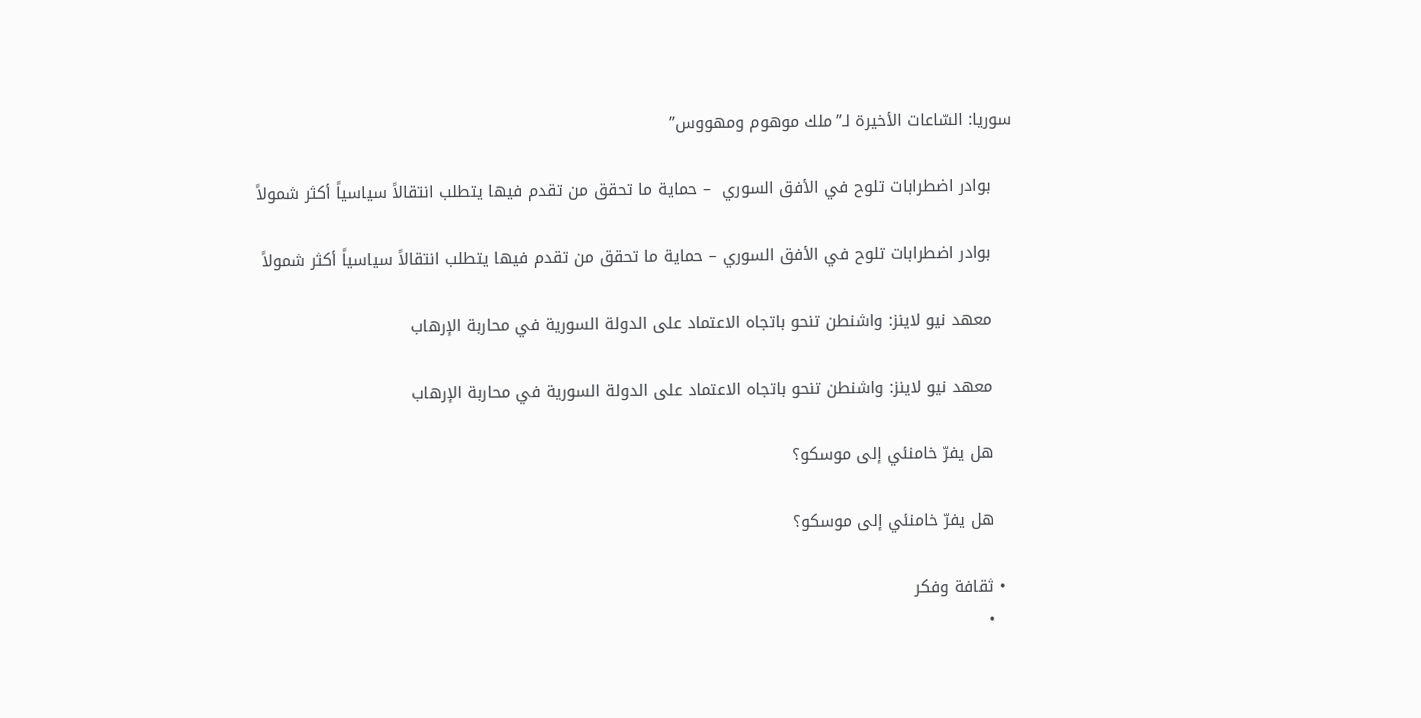سوريا: السّاعات الأخيرة لـ”ملك موهوم ومهووس”

    بوادر اضطرابات تلوح في الأفق السوري  – حماية ما تحقق من تقدم فيها يتطلب انتقالاً سياسياً أكثر شمولاً

    بوادر اضطرابات تلوح في الأفق السوري – حماية ما تحقق من تقدم فيها يتطلب انتقالاً سياسياً أكثر شمولاً

    معهد نيو لاينز: واشنطن تنحو باتجاه الاعتماد على الدولة السورية في محاربة الإرهاب

    معهد نيو لاينز: واشنطن تنحو باتجاه الاعتماد على الدولة السورية في محاربة الإرهاب

    هل يفرّ خامنئي إلى موسكو؟

    هل يفرّ خامنئي إلى موسكو؟

  • ثقافة وفكر
    •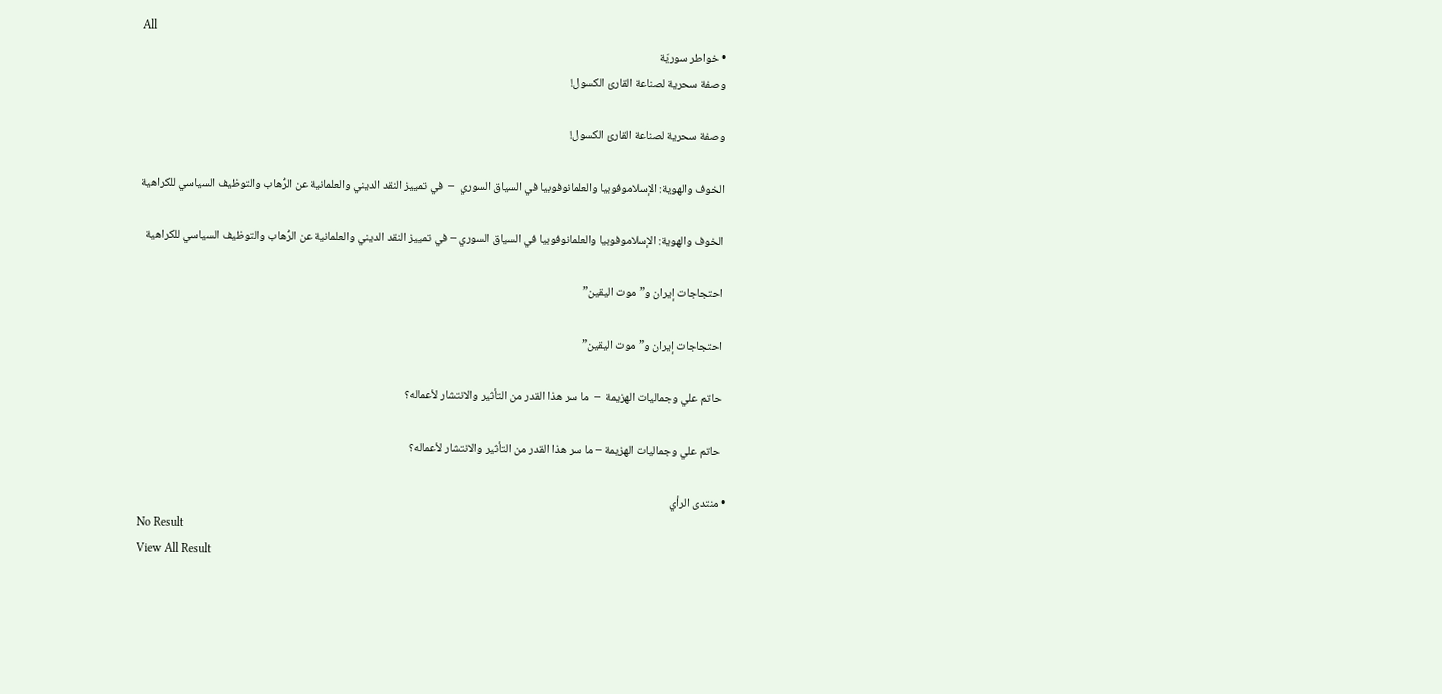All
    • خواطر سوريّة
    وصفة سحرية لصناعة القارئ الكسول!

    وصفة سحرية لصناعة القارئ الكسول!

    الخوف والهوية: الإسلاموفوبيا والعلمانوفوبيا في السياق السوري  –  في تمييز النقد الديني والعلمانية عن الرُّهاب والتوظيف السياسي للكراهية

    الخوف والهوية: الإسلاموفوبيا والعلمانوفوبيا في السياق السوري – في تمييز النقد الديني والعلمانية عن الرُّهاب والتوظيف السياسي للكراهية

    احتجاجات إيران و”موت اليقين”

    احتجاجات إيران و”موت اليقين”

    حاتم علي وجماليات الهزيمة  –  ما سر هذا القدر من التأثير والانتشار لأعماله؟

    حاتم علي وجماليات الهزيمة – ما سر هذا القدر من التأثير والانتشار لأعماله؟

  • منتدى الرأي
No Result
View All Result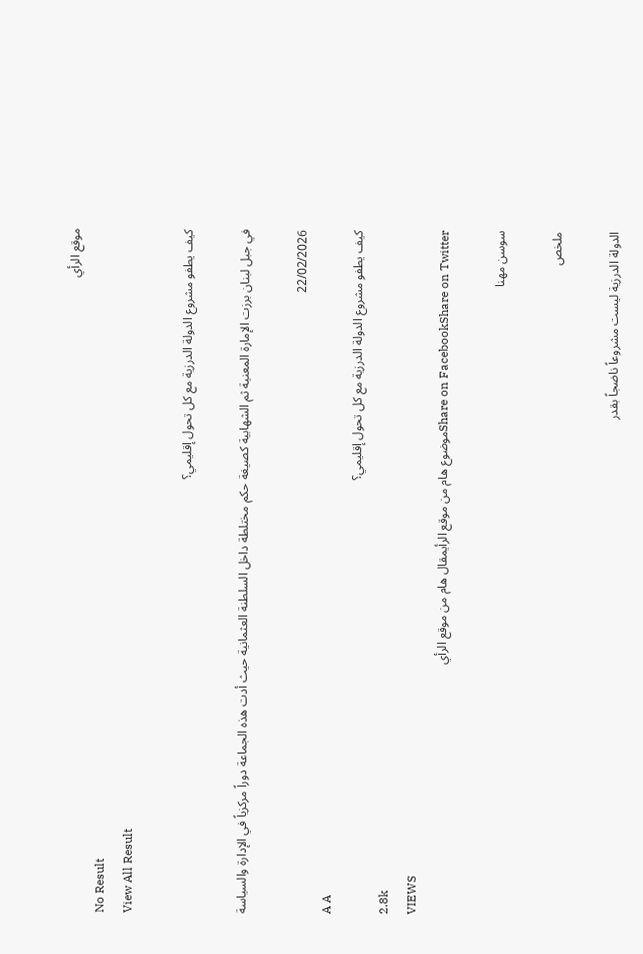موقع الرأي
No Result
View All Result

كيف يطفو مشروع الدولة الدرزية مع كل تحول إقليمي؟

في جبل لبنان برزت الإمارة المعنية ثم الشهابية كصيغة حكم مختلطة داخل السلطنة العثمانية حيث أدت هذه الجماعة دوراً مركزياً في الإدارة والسياسة

22/02/2026
A A
كيف يطفو مشروع الدولة الدرزية مع كل تحول إقليمي؟
2.8k
VIEWS
Share on FacebookShare on Twitterموضوع هام من موقع الرأيمقال هام من موقع الرأي

سوسن مهنا

ملخص

الدولة الدرزية ليست مشروعاً ناضجاً بقدر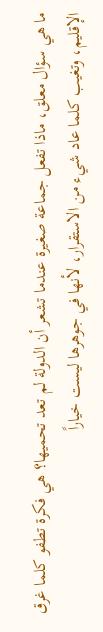ما هي سؤال معلق، ماذا تفعل جماعة صغيرة عندما تشعر أن الدولة لم تعد تحميها؟ هي فكرة تطفو كلما غرق الإقليم، وتغيب كلما عاد شيء من الاستقرار، لأنها في جوهرها ليست خياراً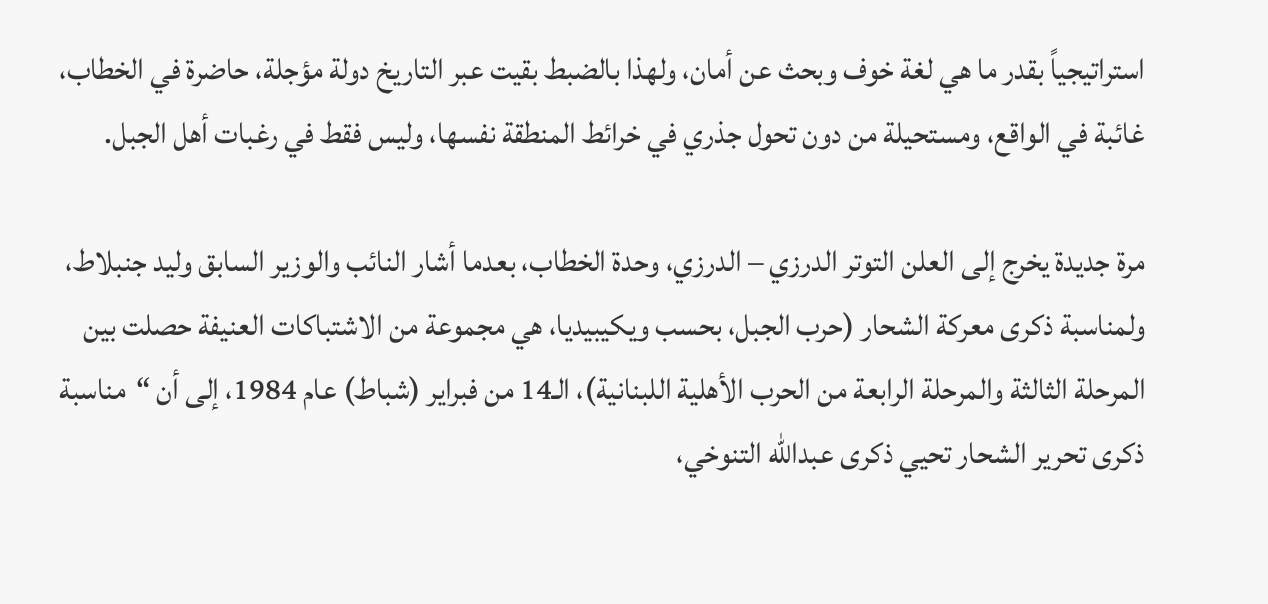استراتيجياً بقدر ما هي لغة خوف وبحث عن أمان، ولهذا بالضبط بقيت عبر التاريخ دولة مؤجلة، حاضرة في الخطاب، غائبة في الواقع، ومستحيلة من دون تحول جذري في خرائط المنطقة نفسها، وليس فقط في رغبات أهل الجبل.

مرة جديدة يخرج إلى العلن التوتر الدرزي – الدرزي، وحدة الخطاب، بعدما أشار النائب والوزير السابق وليد جنبلاط، ولمناسبة ذكرى معركة الشحار (حرب الجبل، بحسب ويكيبيديا، هي مجموعة من الاشتباكات العنيفة حصلت بين المرحلة الثالثة والمرحلة الرابعة من الحرب الأهلية اللبنانية)، الـ14 من فبراير (شباط) عام 1984، إلى أن “مناسبة ذكرى تحرير الشحار تحيي ذكرى عبدالله التنوخي،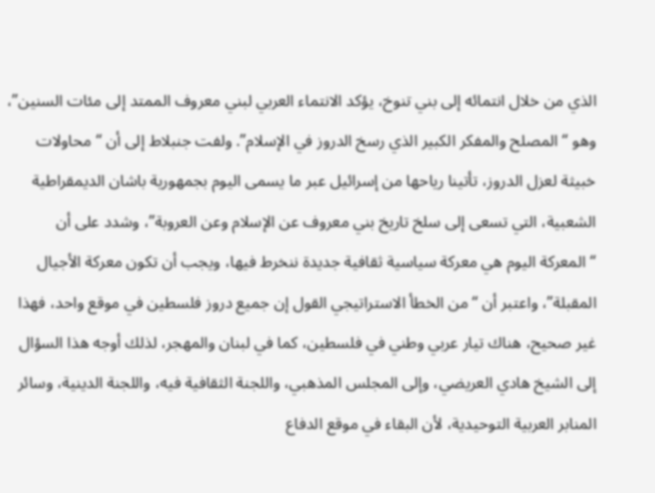الذي من خلال انتمائه إلى بني تنوخ، يؤكد الانتماء العربي لبني معروف الممتد إلى مئات السنين”، وهو “المصلح والمفكر الكبير الذي رسخ الدروز في الإسلام”. ولفت جنبلاط إلى أن “محاولات خبيثة لعزل الدروز، تأتينا رياحها من إسرائيل عبر ما يسمى اليوم بجمهورية باشان الديمقراطية الشعبية، التي تسعى إلى سلخ تاريخ بني معروف عن الإسلام وعن العروبة”، وشدد على أن “المعركة اليوم هي معركة سياسية ثقافية جديدة ننخرط فيها، ويجب أن تكون معركة الأجيال المقبلة”، واعتبر أن “من الخطأ الاستراتيجي القول إن جميع دروز فلسطين في موقع واحد، فهذا غير صحيح، هناك تيار عربي وطني في فلسطين، كما في لبنان والمهجر، لذلك أوجه هذا السؤال إلى الشيخ هادي العريضي، وإلى المجلس المذهبي، واللجنة الثقافية فيه، واللجنة الدينية، وسائر المنابر العربية التوحيدية، لأن البقاء في موقع الدفاع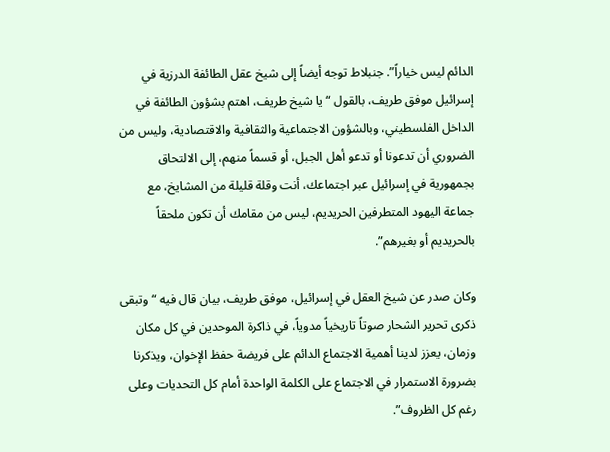الدائم ليس خياراً”. جنبلاط توجه أيضاً إلى شيخ عقل الطائفة الدرزية في إسرائيل موفق طريف، بالقول “يا شيخ طريف، اهتم بشؤون الطائفة في الداخل الفلسطيني، وبالشؤون الاجتماعية والثقافية والاقتصادية، وليس من الضروري أن تدعونا أو تدعو أهل الجبل، أو قسماً منهم، إلى الالتحاق بجمهورية في إسرائيل عبر اجتماعك، أنت وقلة قليلة من المشايخ، مع جماعة اليهود المتطرفين الحريديم، ليس من مقامك أن تكون ملحقاً بالحريديم أو بغيرهم”.

وكان صدر عن شيخ العقل في إسرائيل، موفق طريف، بيان قال فيه “وتبقى ذكرى تحرير الشحار صوتاً تاريخياً مدوياً، في ذاكرة الموحدين في كل مكان وزمان، يعزز لدينا أهمية الاجتماع الدائم على فريضة حفظ الإخوان، ويذكرنا بضرورة الاستمرار في الاجتماع على الكلمة الواحدة أمام كل التحديات وعلى رغم كل الظروف”.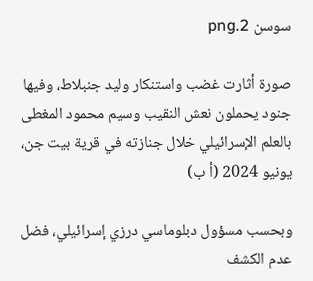سوسن 2.png

صورة أثارت غضب واستنكار وليد جنبلاط، وفيها جنود يحملون نعش النقيب وسيم محمود المغطى بالعلم الإسرائيلي خلال جنازته في قرية بيت جن، يونيو 2024 (أ ب)

وبحسب مسؤول دبلوماسي درزي إسرائيلي، فضل عدم الكشف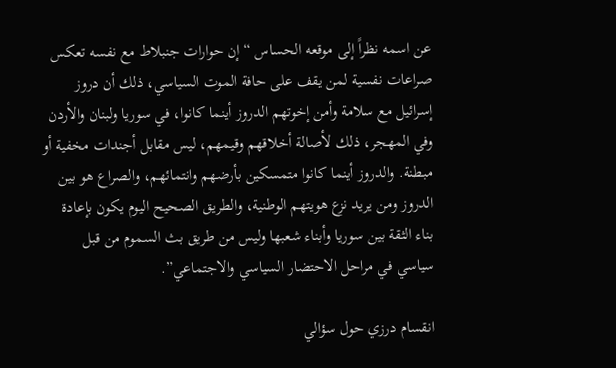عن اسمه نظراً إلى موقعه الحساس “إن حوارات جنبلاط مع نفسه تعكس صراعات نفسية لمن يقف على حافة الموت السياسي، ذلك أن دروز إسرائيل مع سلامة وأمن إخوتهم الدروز أينما كانوا، في سوريا ولبنان والأردن وفي المهجر، ذلك لأصالة أخلاقهم وقيمهم، ليس مقابل أجندات مخفية أو مبطنة. والدروز أينما كانوا متمسكين بأرضهم وانتمائهم، والصراع هو بين الدروز ومن يريد نزع هويتهم الوطنية، والطريق الصحيح اليوم يكون بإعادة بناء الثقة بين سوريا وأبناء شعبها وليس من طريق بث السموم من قبل سياسي في مراحل الاحتضار السياسي والاجتماعي”.

انقسام درزي حول سؤالي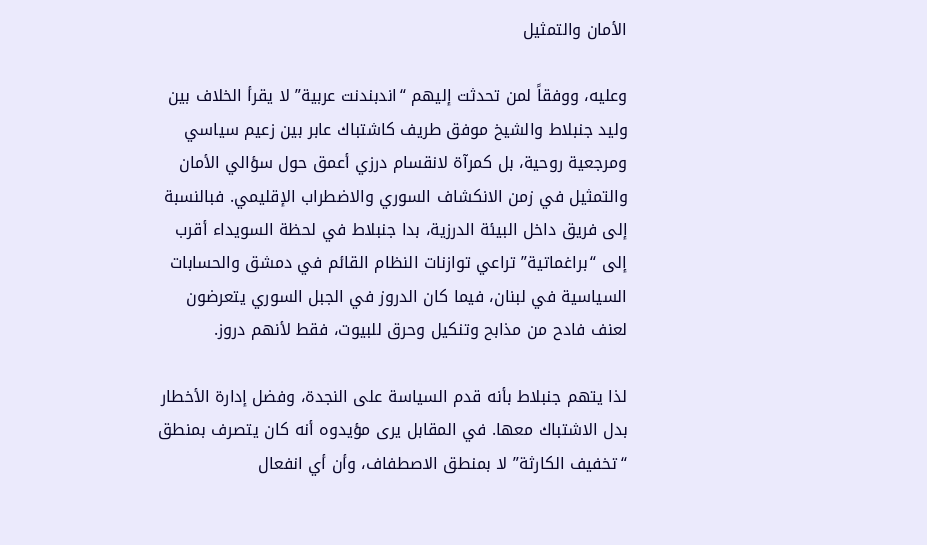الأمان والتمثيل

وعليه، ووفقاً لمن تحدثت إليهم “اندبندنت عربية” لا يقرأ الخلاف بين وليد جنبلاط والشيخ موفق طريف كاشتباك عابر بين زعيم سياسي ومرجعية روحية، بل كمرآة لانقسام درزي أعمق حول سؤالي الأمان والتمثيل في زمن الانكشاف السوري والاضطراب الإقليمي. فبالنسبة إلى فريق داخل البيئة الدرزية، بدا جنبلاط في لحظة السويداء أقرب إلى “براغماتية” تراعي توازنات النظام القائم في دمشق والحسابات السياسية في لبنان، فيما كان الدروز في الجبل السوري يتعرضون لعنف فادح من مذابح وتنكيل وحرق للبيوت، فقط لأنهم دروز.

لذا يتهم جنبلاط بأنه قدم السياسة على النجدة، وفضل إدارة الأخطار بدل الاشتباك معها. في المقابل يرى مؤيدوه أنه كان يتصرف بمنطق “تخفيف الكارثة” لا بمنطق الاصطفاف، وأن أي انفعال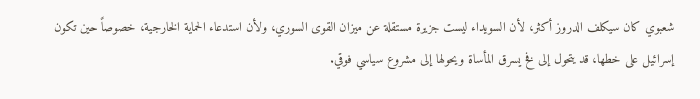شعبوي كان سيكلف الدروز أكثر، لأن السويداء ليست جزيرة مستقلة عن ميزان القوى السوري، ولأن استدعاء الحماية الخارجية، خصوصاً حين تكون إسرائيل على خطها، قد يتحول إلى فخ يسرق المأساة ويحولها إلى مشروع سياسي فوقي.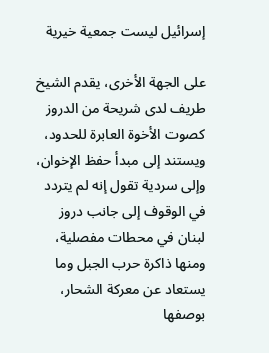إسرائيل ليست جمعية خيرية

على الجهة الأخرى، يقدم الشيخ طريف لدى شريحة من الدروز كصوت الأخوة العابرة للحدود، ويستند إلى مبدأ حفظ الإخوان، وإلى سردية تقول إنه لم يتردد في الوقوف إلى جانب دروز لبنان في محطات مفصلية، ومنها ذاكرة حرب الجبل وما يستعاد عن معركة الشحار، بوصفها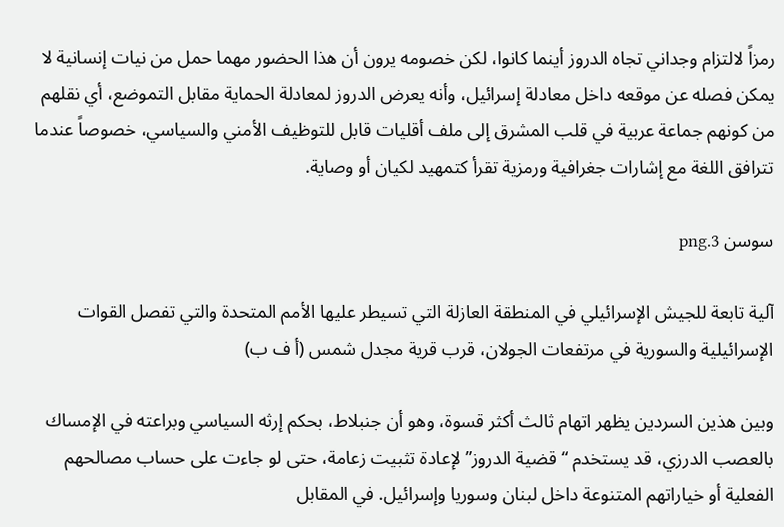رمزاً لالتزام وجداني تجاه الدروز أينما كانوا، لكن خصومه يرون أن هذا الحضور مهما حمل من نيات إنسانية لا يمكن فصله عن موقعه داخل معادلة إسرائيل، وأنه يعرض الدروز لمعادلة الحماية مقابل التموضع، أي نقلهم من كونهم جماعة عربية في قلب المشرق إلى ملف أقليات قابل للتوظيف الأمني والسياسي، خصوصاً عندما تترافق اللغة مع إشارات جغرافية ورمزية تقرأ كتمهيد لكيان أو وصاية.

سوسن 3.png

آلية تابعة للجيش الإسرائيلي في المنطقة العازلة التي تسيطر عليها الأمم المتحدة والتي تفصل القوات الإسرائيلية والسورية في مرتفعات الجولان، قرب قرية مجدل شمس (أ ف ب)

وبين هذين السردين يظهر اتهام ثالث أكثر قسوة، وهو أن جنبلاط، بحكم إرثه السياسي وبراعته في الإمساك بالعصب الدرزي، قد يستخدم “قضية الدروز” لإعادة تثبيت زعامة، حتى لو جاءت على حساب مصالحهم الفعلية أو خياراتهم المتنوعة داخل لبنان وسوريا وإسرائيل. في المقابل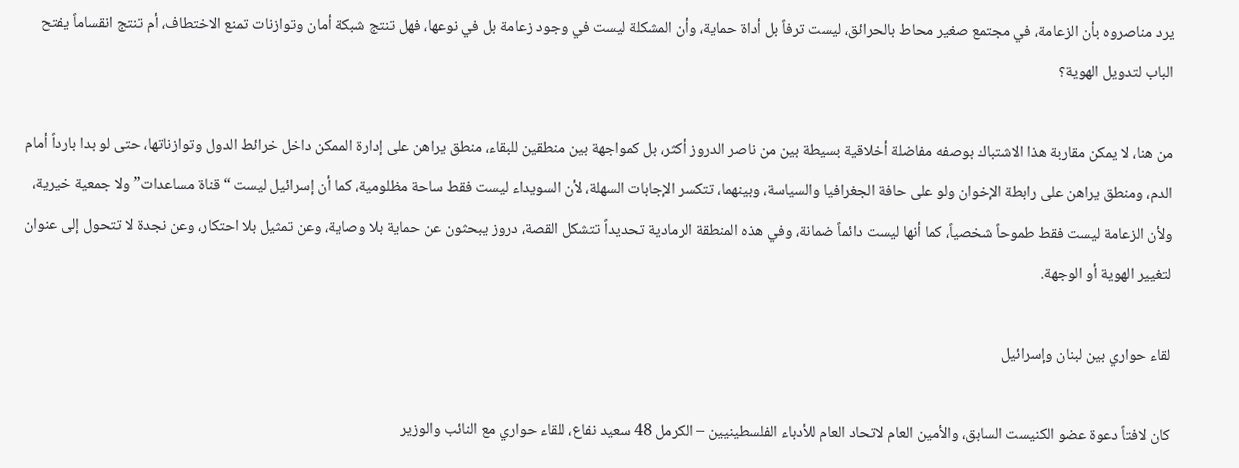يرد مناصروه بأن الزعامة، في مجتمع صغير محاط بالحرائق، ليست ترفاً بل أداة حماية، وأن المشكلة ليست في وجود زعامة بل في نوعها، فهل تنتج شبكة أمان وتوازنات تمنع الاختطاف، أم تنتج انقساماً يفتح الباب لتدويل الهوية؟

من هنا، لا يمكن مقاربة هذا الاشتباك بوصفه مفاضلة أخلاقية بسيطة بين من ناصر الدروز أكثر، بل كمواجهة بين منطقين للبقاء، منطق يراهن على إدارة الممكن داخل خرائط الدول وتوازناتها، حتى لو بدا بارداً أمام الدم، ومنطق يراهن على رابطة الإخوان ولو على حافة الجغرافيا والسياسة، وبينهما، تتكسر الإجابات السهلة، لأن السويداء ليست فقط ساحة مظلومية، كما أن إسرائيل ليست “قناة مساعدات” ولا جمعية خيرية، ولأن الزعامة ليست فقط طموحاً شخصياً، كما أنها ليست دائماً ضمانة، وفي هذه المنطقة الرمادية تحديداً تتشكل القصة، دروز يبحثون عن حماية بلا وصاية، وعن تمثيل بلا احتكار، وعن نجدة لا تتحول إلى عنوان لتغيير الهوية أو الوجهة.

لقاء حواري بين لبنان وإسرائيل

كان لافتاً دعوة عضو الكنيست السابق، والأمين العام لاتحاد العام للأدباء الفلسطينيين – الكرمل 48 سعيد نفاع، للقاء حواري مع النائب والوزير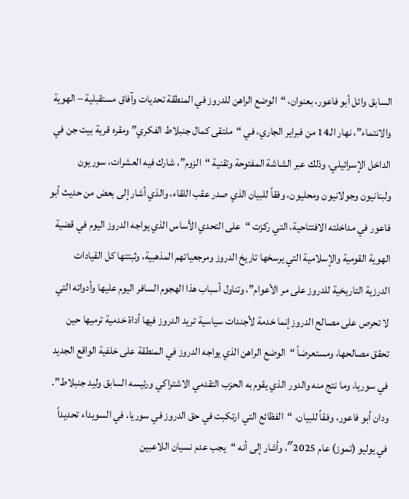السابق وائل أبو فاعور، بعنوان، “الوضع الراهن للدروز في المنطقة تحديات وآفاق مستقبلية – الهوية والانتماء”، نهار الـ14 من فبراير الجاري، في “ملتقى كمال جنبلاط الفكري” ومقره قرية بيت جن في الداخل الإسرائيلي، وذلك عبر الشاشة المفتوحة وتقنية “الزوم”، شارك فيه العشرات، سوريون ولبنانيون وجولانيون ومحليون، وفقاً للبيان الذي صدر عقب اللقاء، والذي أشار إلى بعض من حديث أبو فاعور في مداخلته الافتتاحية، التي ركزت “على التحدي الأساس الذي يواجه الدروز اليوم في قضية الهوية القومية والإسلامية التي يرسخها تاريخ الدروز ومرجعياتهم المذهبية، وثبتتها كل القيادات الدرزية التاريخية للدروز على مر الأعوام”، وتناول أسباب هذا الهجوم السافر اليوم عليها وأدواته التي لا تحرص على مصالح الدروز إنما خدمة لأجندات سياسية تريد الدروز فيها أداة خدمية ترميها حين تحقق مصالحها، ومستعرضاً “الوضع الراهن الذي يواجه الدروز في المنطقة على خلفية الواقع الجديد في سوريا، وما نتج منه والدور الذي يقوم به الحزب التقدمي الاشتراكي ورئيسه السابق وليد جنبلاط”. ودان أبو فاعور، وفقاً للبيان، “الفظائع التي ارتكبت في حق الدروز في سوريا، في السويداء تحديداً في يوليو (تموز) عام 2025″، وأشار إلى أنه “يجب عدم نسيان اللاعبين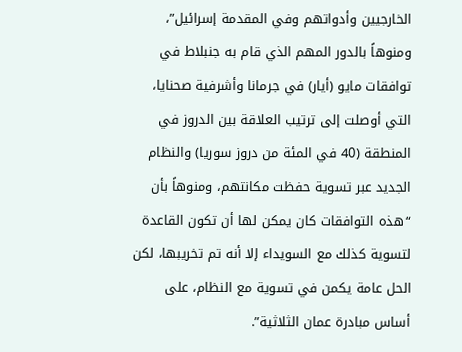الخارجيين وأدواتهم وفي المقدمة إسرائيل”، ومنوهاً بالدور المهم الذي قام به جنبلاط في توافقات مايو (أيار) في جرمانا وأشرفية صحنايا، التي أوصلت إلى ترتيب العلاقة بين الدروز في المنطقة (40 في المئة من دروز سوريا) والنظام الجديد عبر تسوية حفظت مكانتهم، ومنوهاً بأن “هذه التوافقات كان يمكن لها أن تكون القاعدة لتسوية كذلك مع السويداء إلا أنه تم تخريبها، لكن الحل عامة يكمن في تسوية مع النظام، على أساس مبادرة عمان الثلاثية”.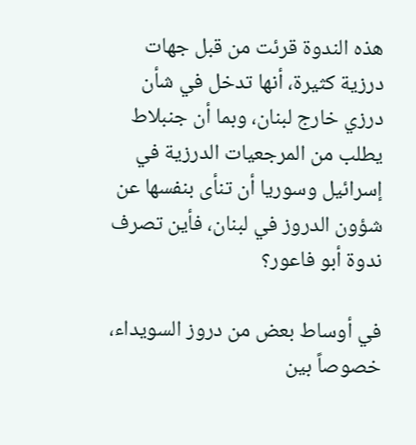هذه الندوة قرئت من قبل جهات درزية كثيرة، أنها تدخل في شأن درزي خارج لبنان، وبما أن جنبلاط يطلب من المرجعيات الدرزية في إسرائيل وسوريا أن تنأى بنفسها عن شؤون الدروز في لبنان، فأين تصرف ندوة أبو فاعور؟

في أوساط بعض من دروز السويداء، خصوصاً بين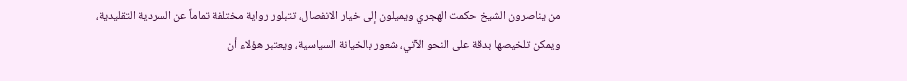من يناصرون الشيخ حكمت الهجري ويميلون إلى خيار الانفصال، تتبلور رواية مختلفة تماماً عن السردية التقليدية، ويمكن تلخيصها بدقة على النحو الآتي، شعور بالخيانة السياسية، ويعتبر هؤلاء أن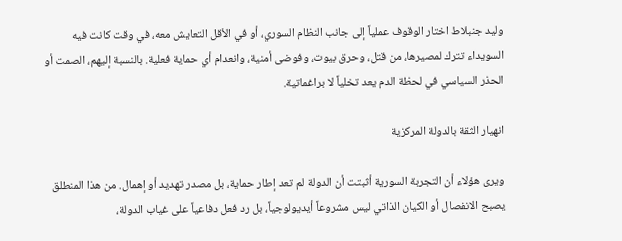وليد جنبلاط اختار الوقوف عملياً إلى جانب النظام السوري، أو في الأقل التعايش معه، في وقت كانت فيه السويداء تترك لمصيرها، من قتل، وحرق بيوت، وفوضى أمنية، وانعدام أي حماية فعلية. بالنسبة إليهم، الصمت أو الحذر السياسي في لحظة الدم يعد تخلياً لا براغماتية.

انهيار الثقة بالدولة المركزية

ويرى هؤلاء أن التجربة السورية أثبتت أن الدولة لم تعد إطار حماية، بل مصدر تهديد أو إهمال. من هذا المنطلق يصبح الانفصال أو الكيان الذاتي ليس مشروعاً أيديولوجياً، بل رد فعل دفاعياً على غياب الدولة،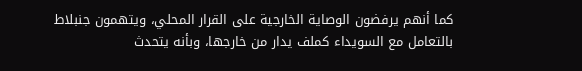كما أنهم يرفضون الوصاية الخارجية على القرار المحلي، ويتهمون جنبلاط بالتعامل مع السويداء كملف يدار من خارجها، وبأنه يتحدث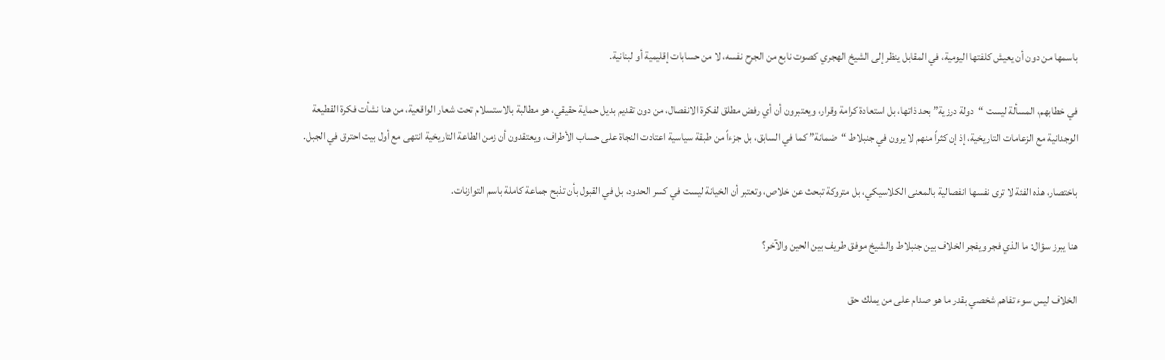باسمها من دون أن يعيش كلفتها اليومية، في المقابل ينظر إلى الشيخ الهجري كصوت نابع من الجرح نفسه، لا من حسابات إقليمية أو لبنانية.

في خطابهم، المسألة ليست “دولة درزية” بحد ذاتها، بل استعادة كرامة وقرار، ويعتبرون أن أي رفض مطلق لفكرة الانفصال، من دون تقديم بديل حماية حقيقي، هو مطالبة بالاستسلام تحت شعار الواقعية، من هنا نشأت فكرة القطيعة الوجدانية مع الزعامات التاريخية، إذ إن كثراً منهم لا يرون في جنبلاط “ضمانة” كما في السابق، بل جزءاً من طبقة سياسية اعتادت النجاة على حساب الأطراف، ويعتقدون أن زمن الطاعة التاريخية انتهى مع أول بيت احترق في الجبل.

باختصار، هذه الفئة لا ترى نفسها انفصالية بالمعنى الكلاسيكي، بل متروكة تبحث عن خلاص، وتعتبر أن الخيانة ليست في كسر الحدود، بل في القبول بأن تذبح جماعة كاملة باسم التوازنات.

هنا يبرز سؤال: ما الذي فجر ويفجر الخلاف بين جنبلاط والشيخ موفق طريف بين الحين والآخر؟

الخلاف ليس سوء تفاهم شخصي بقدر ما هو صدام على من يملك حق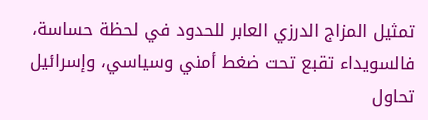تمثيل المزاج الدرزي العابر للحدود في لحظة حساسة، فالسويداء تقبع تحت ضغط أمني وسياسي، وإسرائيل تحاول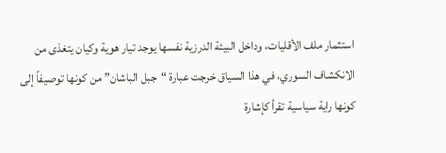استثمار ملف الأقليات، وداخل البيئة الدرزية نفسها يوجد تيار هوية وكيان يتغذى من الانكشاف السوري، في هذا السياق خرجت عبارة “جبل الباشان” من كونها توصيفاً إلى كونها راية سياسية تقرأ كإشارة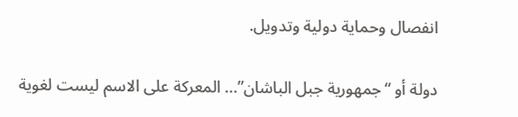انفصال وحماية دولية وتدويل.

دولة أو “جمهورية جبل الباشان”… المعركة على الاسم ليست لغوية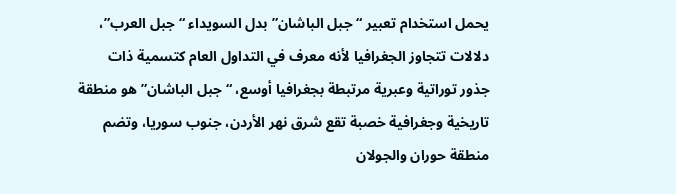يحمل استخدام تعبير “جبل الباشان” بدل السويداء “جبل العرب”، دلالات تتجاوز الجغرافيا لأنه معرف في التداول العام كتسمية ذات جذور توراتية وعبرية مرتبطة بجغرافيا أوسع، “جبل الباشان” هو منطقة تاريخية وجغرافية خصبة تقع شرق نهر الأردن، جنوب سوريا، وتضم منطقة حوران والجولان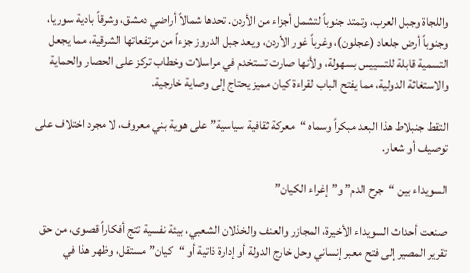واللجاة وجبل العرب، وتمتد جنوباً لتشمل أجزاء من الأردن. تحدها شمالاً أراضي دمشق، وشرقاً بادية سوريا، وجنوباً أرض جلعاد (عجلون)، وغرباً غور الأردن، ويعد جبل الدروز جزءاً من مرتفعاتها الشرقية، مما يجعل التسمية قابلة للتسييس بسهولة، ولأنها صارت تستخدم في مراسلات وخطاب تركز على الحصار والحماية والاستغاثة الدولية، مما يفتح الباب لقراءة كيان مميز يحتاج إلى وصاية خارجية.

التقط جنبلاط هذا البعد مبكراً وسماه “معركة ثقافية سياسية” على هوية بني معروف، لا مجرد اختلاف على توصيف أو شعار.

السويداء بين “جرح الدم” و”إغراء الكيان”

صنعت أحداث السويداء الأخيرة، المجازر والعنف والخذلان الشعبي، بيئة نفسية تتج أفكاراً قصوى، من حق تقرير المصير إلى فتح معبر إنساني وحل خارج الدولة أو إدارة ذاتية أو “كيان” مستقل، وظهر هذا في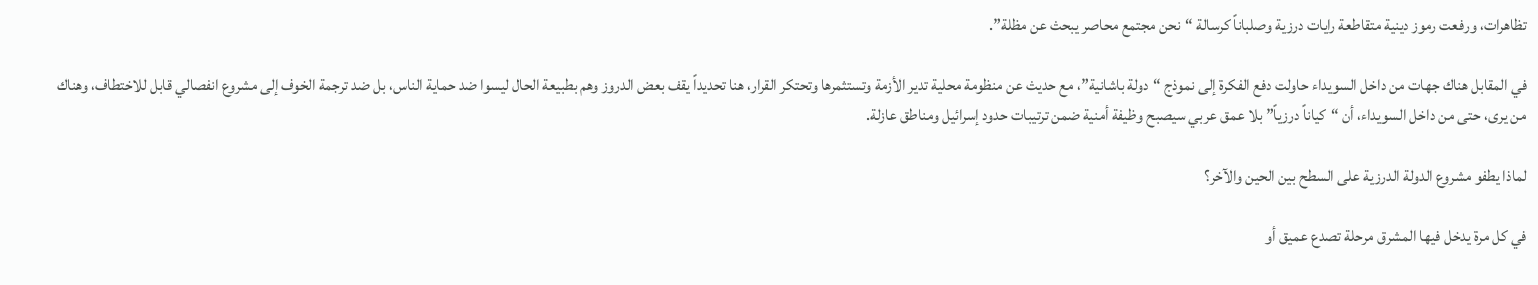تظاهرات، ورفعت رموز دينية متقاطعة رايات درزية وصلباناً كرسالة “نحن مجتمع محاصر يبحث عن مظلة”.

في المقابل هناك جهات من داخل السويداء حاولت دفع الفكرة إلى نموذج “دولة باشانية”، مع حديث عن منظومة محلية تدير الأزمة وتستثمرها وتحتكر القرار، هنا تحديداً يقف بعض الدروز وهم بطبيعة الحال ليسوا ضد حماية الناس، بل ضد ترجمة الخوف إلى مشروع انفصالي قابل للاختطاف، وهناك من يرى، حتى من داخل السويداء، أن “كياناً درزياً” بلا عمق عربي سيصبح وظيفة أمنية ضمن ترتيبات حدود إسرائيل ومناطق عازلة.

لماذا يطفو مشروع الدولة الدرزية على السطح بين الحين والآخر؟

في كل مرة يدخل فيها المشرق مرحلة تصدع عميق أو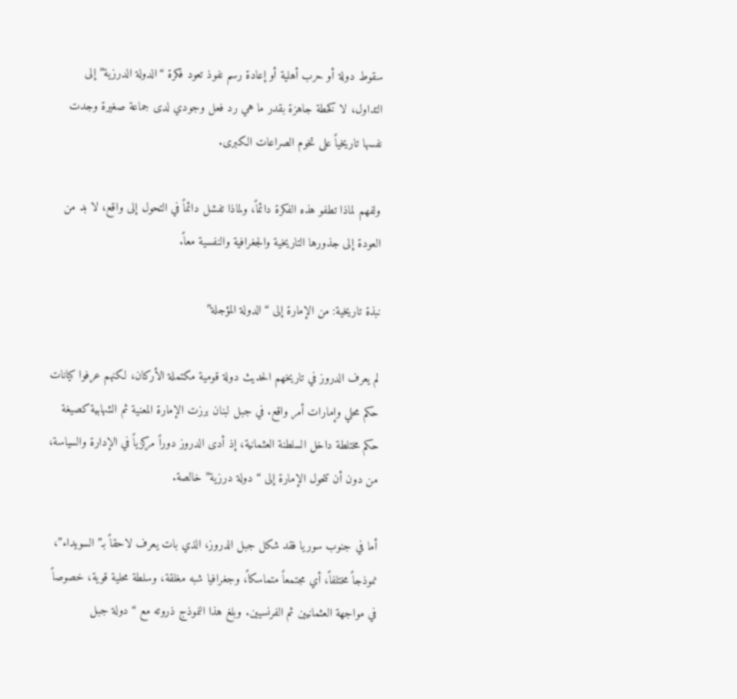سقوط دولة أو حرب أهلية أو إعادة رسم نفوذ تعود فكرة “الدولة الدرزية” إلى التداول، لا كخطة جاهزة بقدر ما هي رد فعل وجودي لدى جماعة صغيرة وجدت نفسها تاريخياً على تخوم الصراعات الكبرى.

ولفهم لماذا تطفو هذه الفكرة دائماً، ولماذا تفشل دائماً في التحول إلى واقع، لا بد من العودة إلى جذورها التاريخية والجغرافية والنفسية معاً.

نبذة تاريخية: من الإمارة إلى “الدولة المؤجلة”

لم يعرف الدروز في تاريخهم الحديث دولة قومية مكتملة الأركان، لكنهم عرفوا كيانات حكم محلي وإمارات أمر واقع. في جبل لبنان برزت الإمارة المعنية ثم الشهابية كصيغة حكم مختلطة داخل السلطنة العثمانية، إذ أدى الدروز دوراً مركزياً في الإدارة والسياسة، من دون أن تتحول الإمارة إلى “دولة درزية” خالصة.

أما في جنوب سوريا فقد شكل جبل الدروز، الذي بات يعرف لاحقاً بـ”السويداء”، نموذجاً مختلفاً، أي مجتمعاً متماسكاً، وجغرافيا شبه مغلقة، وسلطة محلية قوية، خصوصاً في مواجهة العثمانيين ثم الفرنسيين. وبلغ هذا النموذج ذروته مع “دولة جبل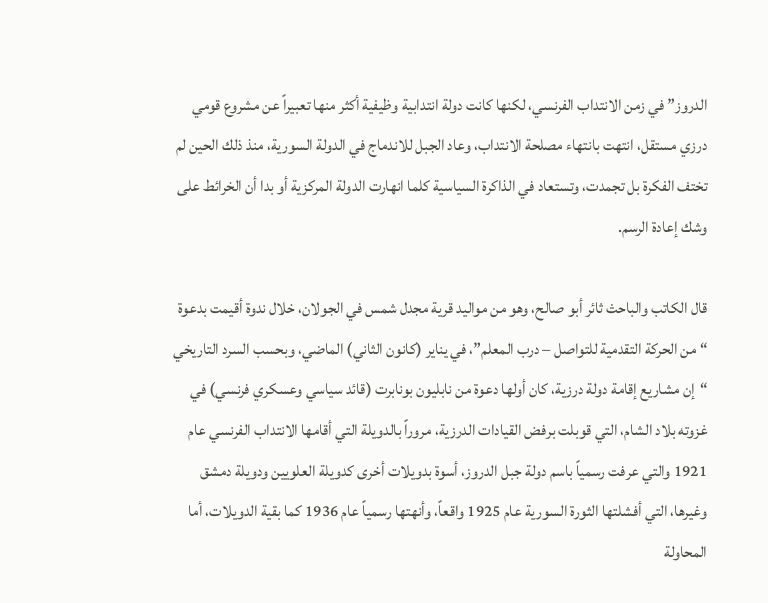الدروز” في زمن الانتداب الفرنسي، لكنها كانت دولة انتدابية وظيفية أكثر منها تعبيراً عن مشروع قومي درزي مستقل، انتهت بانتهاء مصلحة الانتداب، وعاد الجبل للاندماج في الدولة السورية، منذ ذلك الحين لم تختف الفكرة بل تجمدت، وتستعاد في الذاكرة السياسية كلما انهارت الدولة المركزية أو بدا أن الخرائط على وشك إعادة الرسم.

قال الكاتب والباحث ثائر أبو صالح، وهو من مواليد قرية مجدل شمس في الجولان، خلال ندوة أقيمت بدعوة “من الحركة التقدمية للتواصل – درب المعلم”، في يناير (كانون الثاني) الماضي، وبحسب السرد التاريخي “إن مشاريع إقامة دولة درزية، كان أولها دعوة من نابليون بونابرت (قائد سياسي وعسكري فرنسي) في غزوته بلاد الشام، التي قوبلت برفض القيادات الدرزية، مروراً بالدويلة التي أقامها الانتداب الفرنسي عام 1921 والتي عرفت رسمياً باسم دولة جبل الدروز، أسوة بدويلات أخرى كدويلة العلويين ودويلة دمشق وغيرها، التي أفشلتها الثورة السورية عام 1925 واقعاً، وأنهتها رسمياً عام 1936 كما بقية الدويلات، أما المحاولة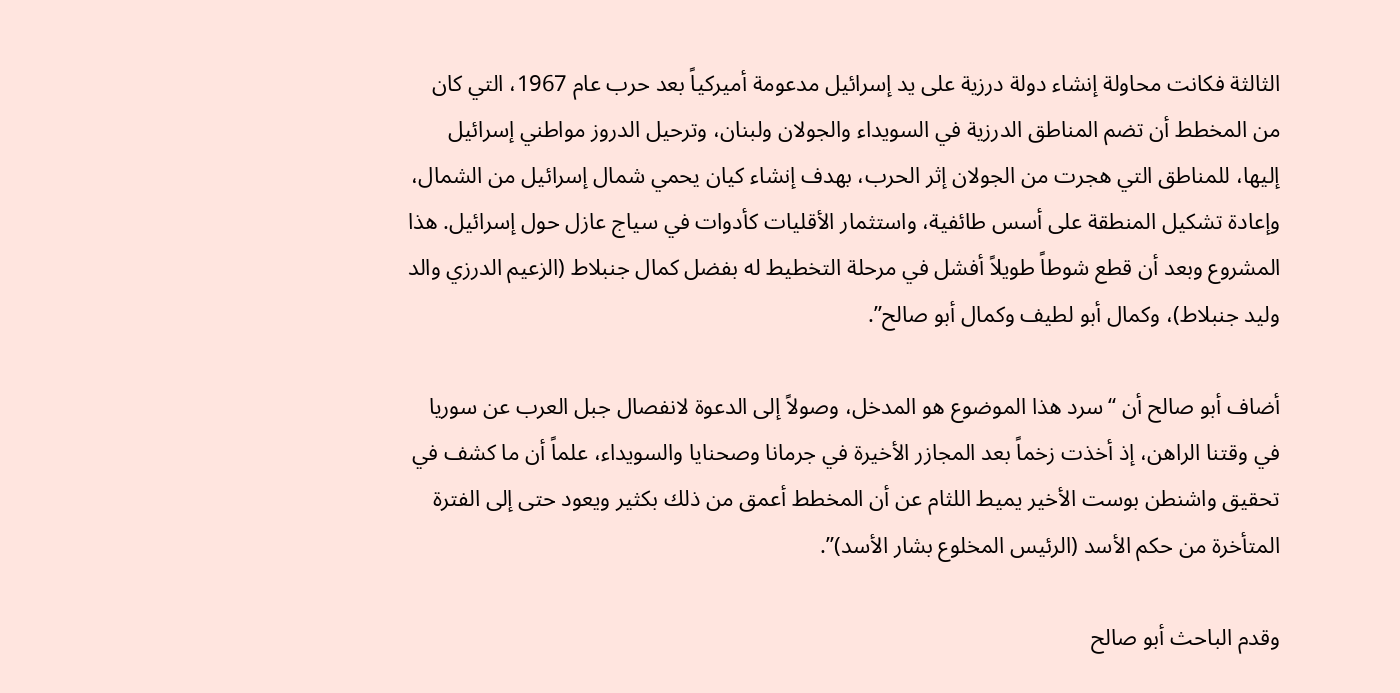الثالثة فكانت محاولة إنشاء دولة درزية على يد إسرائيل مدعومة أميركياً بعد حرب عام 1967، التي كان من المخطط أن تضم المناطق الدرزية في السويداء والجولان ولبنان، وترحيل الدروز مواطني إسرائيل إليها، للمناطق التي هجرت من الجولان إثر الحرب، بهدف إنشاء كيان يحمي شمال إسرائيل من الشمال، وإعادة تشكيل المنطقة على أسس طائفية، واستثمار الأقليات كأدوات في سياج عازل حول إسرائيل. هذا المشروع وبعد أن قطع شوطاً طويلاً أفشل في مرحلة التخطيط له بفضل كمال جنبلاط (الزعيم الدرزي والد وليد جنبلاط)، وكمال أبو لطيف وكمال أبو صالح”.

أضاف أبو صالح أن “سرد هذا الموضوع هو المدخل، وصولاً إلى الدعوة لانفصال جبل العرب عن سوريا في وقتنا الراهن، إذ أخذت زخماً بعد المجازر الأخيرة في جرمانا وصحنايا والسويداء، علماً أن ما كشف في تحقيق واشنطن بوست الأخير يميط اللثام عن أن المخطط أعمق من ذلك بكثير ويعود حتى إلى الفترة المتأخرة من حكم الأسد (الرئيس المخلوع بشار الأسد)”.

وقدم الباحث أبو صالح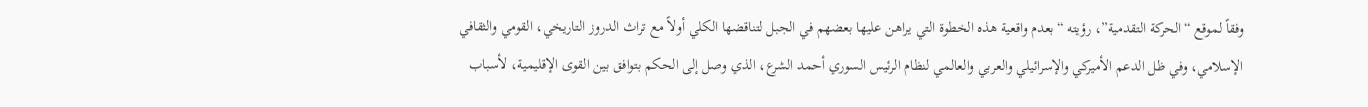وفقاً لموقع “الحركة التقدمية”، رؤيته “بعدم واقعية هذه الخطوة التي يراهن عليها بعضهم في الجبل لتناقضها الكلي أولاً مع تراث الدروز التاريخي، القومي والثقافي الإسلامي، وفي ظل الدعم الأميركي والإسرائيلي والعربي والعالمي لنظام الرئيس السوري أحمد الشرع، الذي وصل إلى الحكم بتوافق بين القوى الإقليمية، لأسباب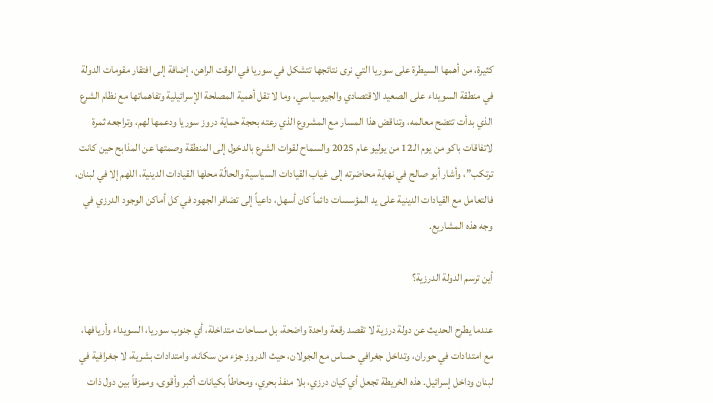كثيرة، من أهمها السيطرة على سوريا التي نرى نتائجها تتشكل في سوريا في الوقت الراهن، إضافة إلى افتقار مقومات الدولة في منطقة السويداء على الصعيد الاقتصادي والجيوسياسي، وما لا تقل أهمية المصلحة الإسرائيلية وتفاهماتها مع نظام الشرع الذي بدأت تتضح معالمه، وتناقض هذا المسار مع المشروع الذي رعته بحجة حماية دروز سوريا ودعمها لهم، وتراجعه ثمرة لاتفاقات باكو من يوم الـ12 من يوليو عام 2025 والسماح لقوات الشرع بالدخول إلى المنطقة وصمتها عن المذابح حين كانت ترتكب”، وأشار أبو صالح في نهاية محاضرته إلى غياب القيادات السياسية والحالّة محلها القيادات الدينية، اللهم إلا في لبنان، فالتعامل مع القيادات الدينية على يد المؤسسات دائماً كان أسهل، داعياً إلى تضافر الجهود في كل أماكن الوجود الدرزي في وجه هذه المشاريع.

أين ترسم الدولة الدرزية؟

عندما يطرح الحديث عن دولة درزية لا تقصد رقعة واحدة واضحة، بل مساحات متداخلة، أي جنوب سوريا، السويداء وأريافها، مع امتدادات في حوران، وتداخل جغرافي حساس مع الجولان، حيث الدروز جزء من سكانه، وامتدادات بشرية، لا جغرافية في لبنان وداخل إسرائيل. هذه الخريطة تجعل أي كيان درزي، بلا منفذ بحري، ومحاطاً بكيانات أكبر وأقوى، وممزقاً بين دول ذات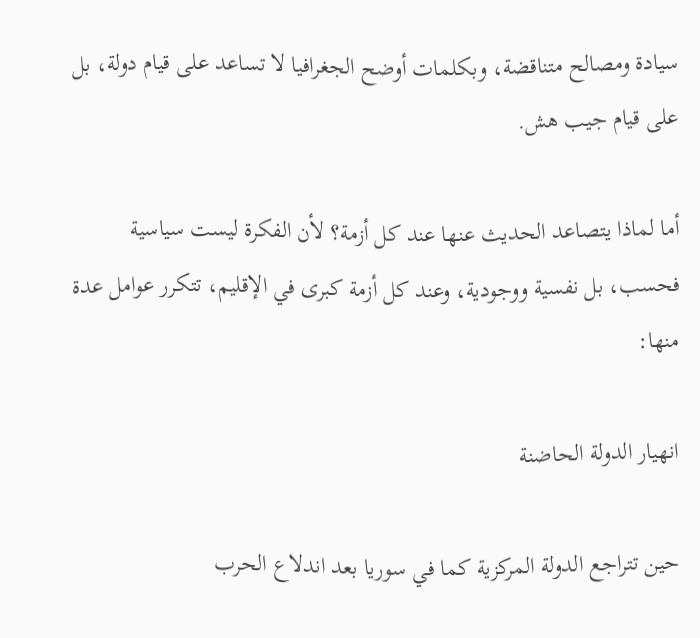سيادة ومصالح متناقضة، وبكلمات أوضح الجغرافيا لا تساعد على قيام دولة، بل على قيام جيب هش.

أما لماذا يتصاعد الحديث عنها عند كل أزمة؟ لأن الفكرة ليست سياسية فحسب، بل نفسية ووجودية، وعند كل أزمة كبرى في الإقليم، تتكرر عوامل عدة منها:

انهيار الدولة الحاضنة

حين تتراجع الدولة المركزية كما في سوريا بعد اندلاع الحرب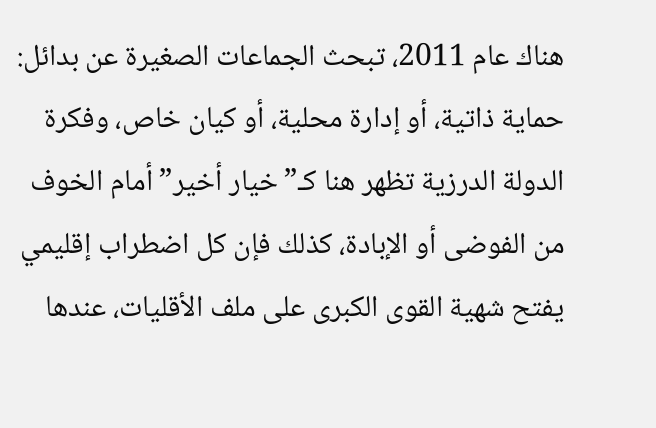هناك عام 2011، تبحث الجماعات الصغيرة عن بدائل: حماية ذاتية، أو إدارة محلية، أو كيان خاص، وفكرة الدولة الدرزية تظهر هنا كـ”خيار أخير” أمام الخوف من الفوضى أو الإبادة، كذلك فإن كل اضطراب إقليمي يفتح شهية القوى الكبرى على ملف الأقليات، عندها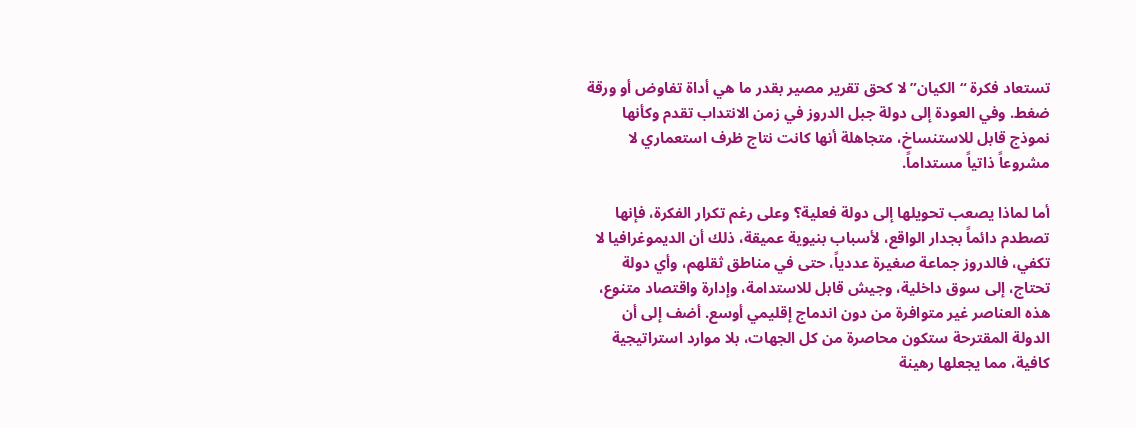تستعاد فكرة “الكيان” لا كحق تقرير مصير بقدر ما هي أداة تفاوض أو ورقة ضغط. وفي العودة إلى دولة جبل الدروز في زمن الانتداب تقدم وكأنها نموذج قابل للاستنساخ، متجاهلة أنها كانت نتاج ظرف استعماري لا مشروعاً ذاتياً مستداماً.

أما لماذا يصعب تحويلها إلى دولة فعلية؟ وعلى رغم تكرار الفكرة، فإنها تصطدم دائماً بجدار الواقع، لأسباب بنيوية عميقة، ذلك أن الديموغرافيا لا تكفي، فالدروز جماعة صغيرة عددياً، حتى في مناطق ثقلهم، وأي دولة تحتاج، إلى سوق داخلية، وجيش قابل للاستدامة، وإدارة واقتصاد متنوع، هذه العناصر غير متوافرة من دون اندماج إقليمي أوسع. أضف إلى أن الدولة المقترحة ستكون محاصرة من كل الجهات، بلا موارد استراتيجية كافية، مما يجعلها رهينة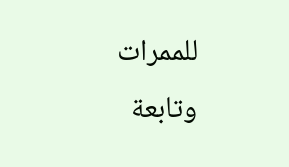للممرات وتابعة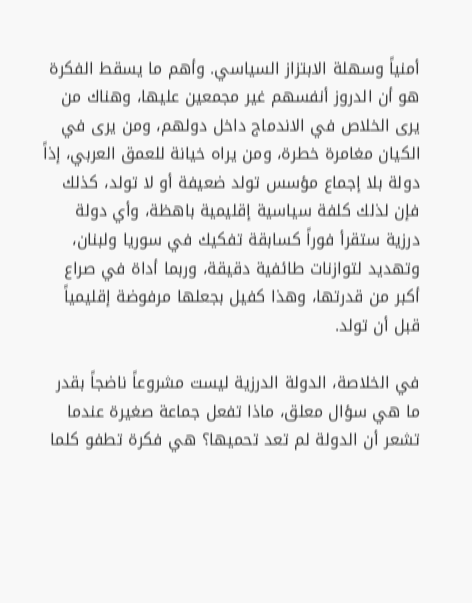أمنياً وسهلة الابتزاز السياسي. وأهم ما يسقط الفكرة هو أن الدروز أنفسهم غير مجمعين عليها، وهناك من يرى الخلاص في الاندماج داخل دولهم، ومن يرى في الكيان مغامرة خطرة، ومن يراه خيانة للعمق العربي، إذاً دولة بلا إجماع مؤسس تولد ضعيفة أو لا تولد، كذلك فإن لذلك كلفة سياسية إقليمية باهظة، وأي دولة درزية ستقرأ فوراً كسابقة تفكيك في سوريا ولبنان، وتهديد لتوازنات طائفية دقيقة، وربما أداة في صراع أكبر من قدرتها، وهذا كفيل بجعلها مرفوضة إقليمياً قبل أن تولد.

في الخلاصة، الدولة الدرزية ليست مشروعاً ناضجاً بقدر ما هي سؤال معلق، ماذا تفعل جماعة صغيرة عندما تشعر أن الدولة لم تعد تحميها؟ هي فكرة تطفو كلما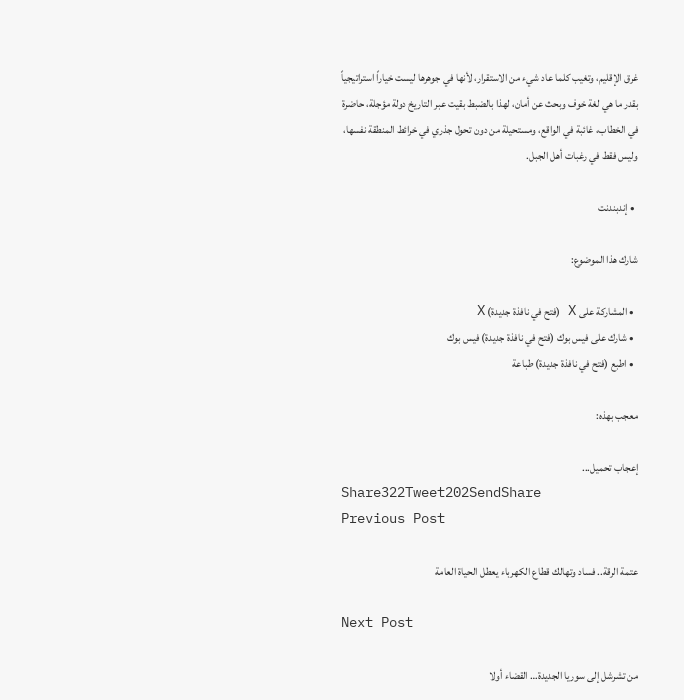غرق الإقليم، وتغيب كلما عاد شيء من الاستقرار، لأنها في جوهرها ليست خياراً استراتيجياً بقدر ما هي لغة خوف وبحث عن أمان، لهذا بالضبط بقيت عبر التاريخ دولة مؤجلة، حاضرة في الخطاب، غائبة في الواقع، ومستحيلة من دون تحول جذري في خرائط المنطقة نفسها، وليس فقط في رغبات أهل الجبل.

  • إندبندنت

شارك هذا الموضوع:

  • المشاركة على X (فتح في نافذة جديدة) X
  • شارك على فيس بوك (فتح في نافذة جديدة) فيس بوك
  • اطبع (فتح في نافذة جديدة) طباعة

معجب بهذه:

إعجاب تحميل...
Share322Tweet202SendShare
Previous Post

عتمة الرقة.. فساد وتهالك قطاع الكهرباء يعطل الحياة العامة

Next Post

من تشرشل إلى سوريا الجديدة… القضاء أولا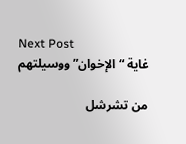Next Post
غاية “الإخوان” ووسيلتهم

من تشرشل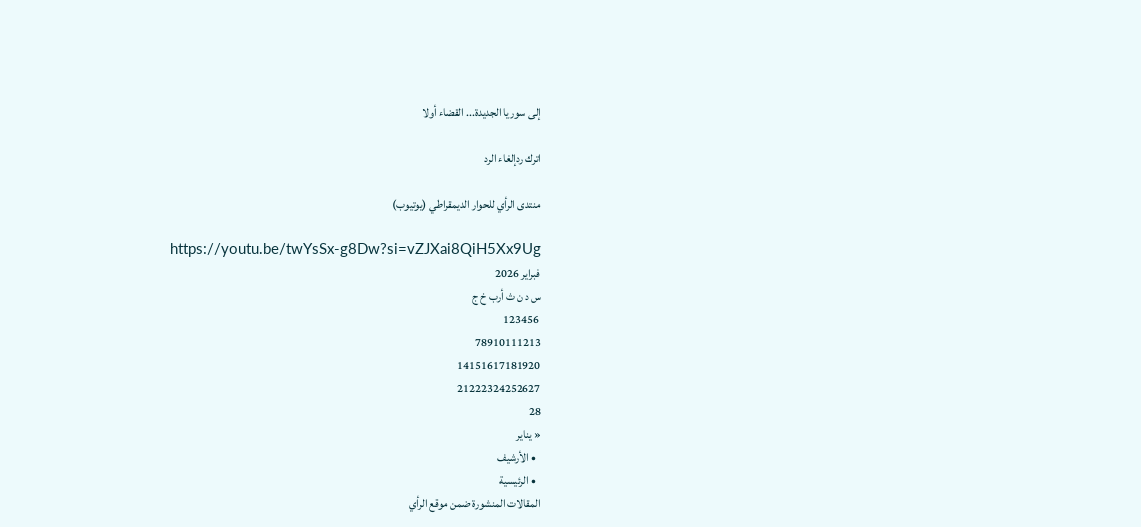إلى سوريا الجديدة... القضاء أولا

اترك ردإلغاء الرد

منتدى الرأي للحوار الديمقراطي (يوتيوب)

https://youtu.be/twYsSx-g8Dw?si=vZJXai8QiH5Xx9Ug
فبراير 2026
س د ن ث أرب خ ج
 123456
78910111213
14151617181920
21222324252627
28
« يناير
  • الأرشيف
  • الرئيسية
المقالات المنشورة ضمن موقع الرأي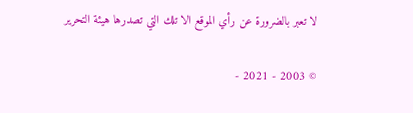لا تعبر بالضرورة عن رأي الموقع الا تلك التي تصدرها هيئة التحرير

© 2003 - 2021 -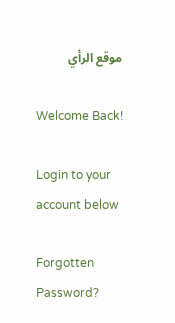موقع الرأي

Welcome Back!

Login to your account below

Forgotten Password?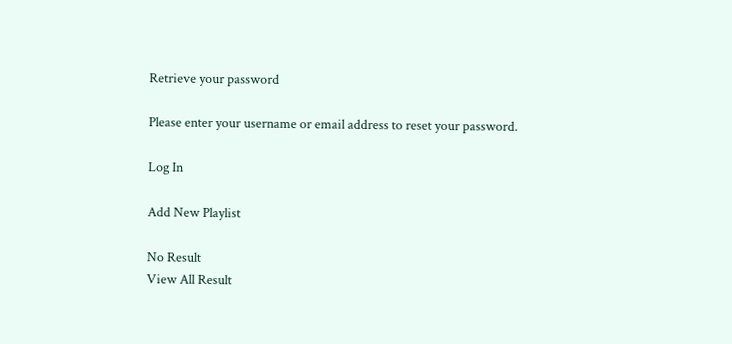Retrieve your password

Please enter your username or email address to reset your password.

Log In

Add New Playlist

No Result
View All Result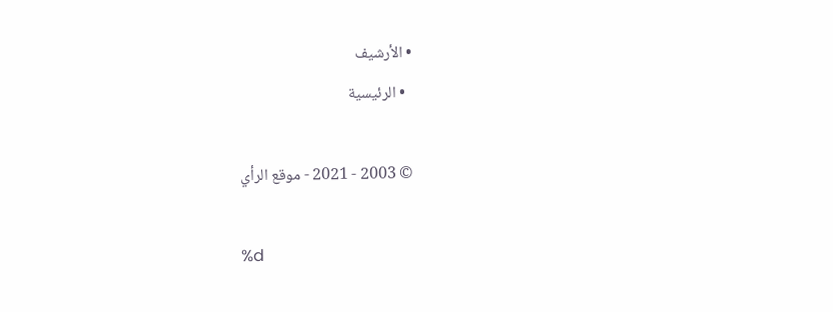• الأرشيف
  • الرئيسية

© 2003 - 2021 - موقع الرأي

%d